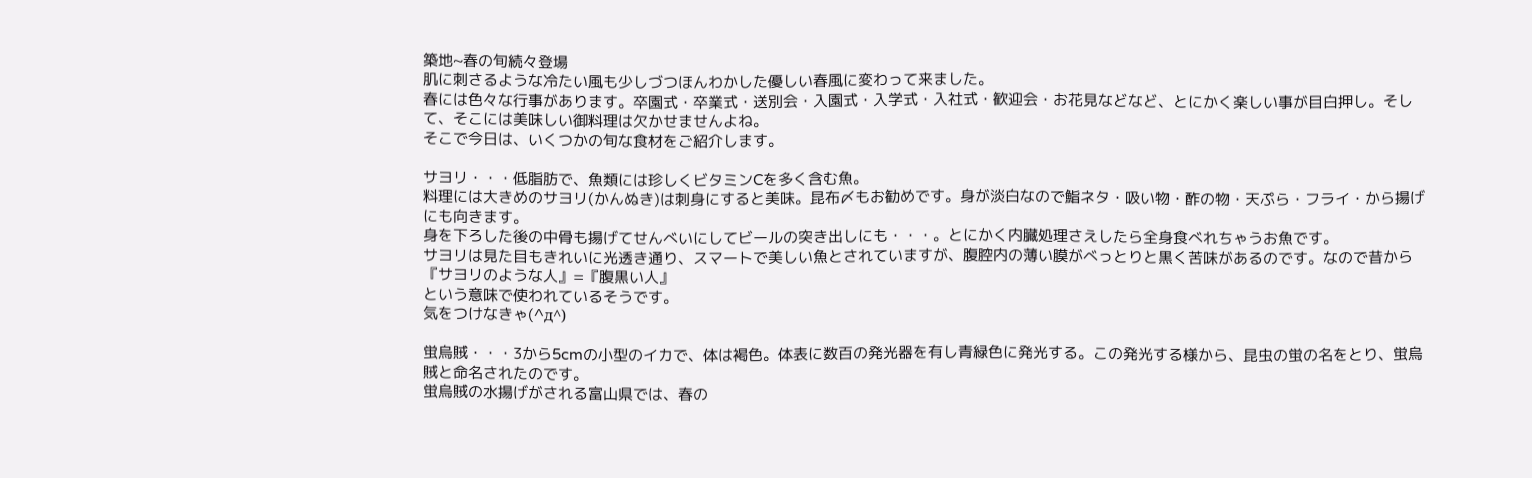築地~春の旬続々登場
肌に刺さるような冷たい風も少しづつほんわかした優しい春風に変わって来ました。
春には色々な行事があります。卒園式・卒業式・送別会・入園式・入学式・入社式・歓迎会・お花見などなど、とにかく楽しい事が目白押し。そして、そこには美味しい御料理は欠かせませんよね。
そこで今日は、いくつかの旬な食材をご紹介します。

サヨリ・・・低脂肪で、魚類には珍しくビタミンCを多く含む魚。
料理には大きめのサヨリ(かんぬき)は刺身にすると美味。昆布〆もお勧めです。身が淡白なので鮨ネタ・吸い物・酢の物・天ぷら・フライ・から揚げにも向きます。
身を下ろした後の中骨も揚げてせんべいにしてビールの突き出しにも・・・。とにかく内臓処理さえしたら全身食べれちゃうお魚です。
サヨリは見た目もきれいに光透き通り、スマートで美しい魚とされていますが、腹腔内の薄い膜がべっとりと黒く苦味があるのです。なので昔から
『サヨリのような人』=『腹黒い人』
という意味で使われているそうです。
気をつけなきゃ(^д^)

蛍烏賊・・・3から5cmの小型のイカで、体は褐色。体表に数百の発光器を有し青緑色に発光する。この発光する様から、昆虫の蛍の名をとり、蛍烏賊と命名されたのです。
蛍烏賊の水揚げがされる富山県では、春の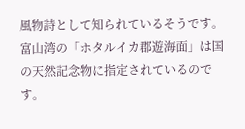風物詩として知られているそうです。
富山湾の「ホタルイカ郡遊海面」は国の天然記念物に指定されているのです。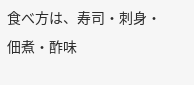食べ方は、寿司・刺身・佃煮・酢味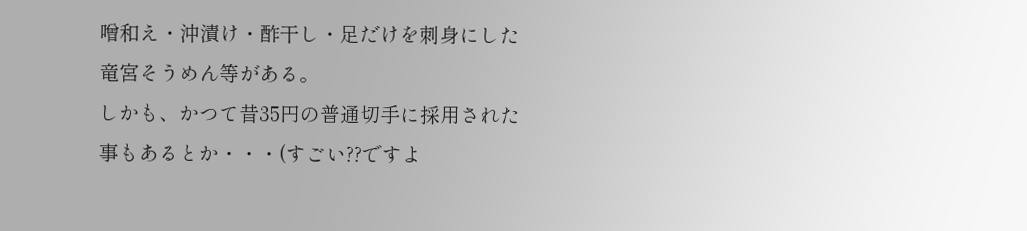噌和え・沖漬け・酢干し・足だけを刺身にした竜宮そうめん等がある。
しかも、かつて昔35円の普通切手に採用された事もあるとか・・・(すごい??ですよ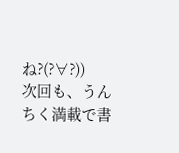ね?(?∀?))
次回も、うんちく満載で書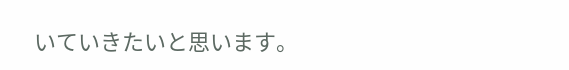いていきたいと思います。